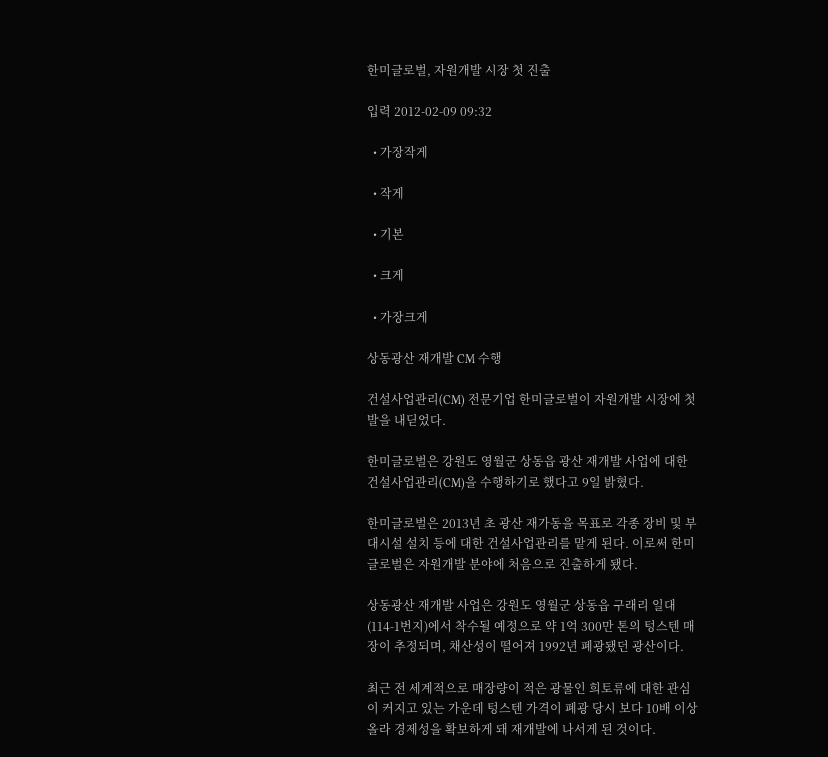한미글로벌, 자원개발 시장 첫 진출

입력 2012-02-09 09:32

  • 가장작게

  • 작게

  • 기본

  • 크게

  • 가장크게

상동광산 재개발 CM 수행

건설사업관리(CM) 전문기업 한미글로벌이 자원개발 시장에 첫 발을 내딛었다.

한미글로벌은 강원도 영월군 상동읍 광산 재개발 사업에 대한 건설사업관리(CM)을 수행하기로 했다고 9일 밝혔다.

한미글로벌은 2013년 초 광산 재가동을 목표로 각종 장비 및 부대시설 설치 등에 대한 건설사업관리를 맡게 된다. 이로써 한미글로벌은 자원개발 분야에 처음으로 진출하게 됐다.

상동광산 재개발 사업은 강원도 영월군 상동읍 구래리 일대(114-1번지)에서 착수될 예정으로 약 1억 300만 톤의 텅스텐 매장이 추정되며, 채산성이 떨어져 1992년 폐광됐던 광산이다.

최근 전 세계적으로 매장량이 적은 광물인 희토류에 대한 관심이 커지고 있는 가운데 텅스텐 가격이 폐광 당시 보다 10배 이상 올라 경제성을 확보하게 돼 재개발에 나서게 된 것이다.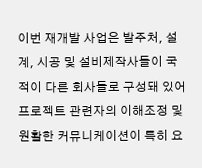이번 재개발 사업은 발주처, 설계, 시공 및 설비제작사들이 국적이 다른 회사들로 구성돼 있어 프로젝트 관련자의 이해조정 및 원활한 커뮤니케이션이 특히 요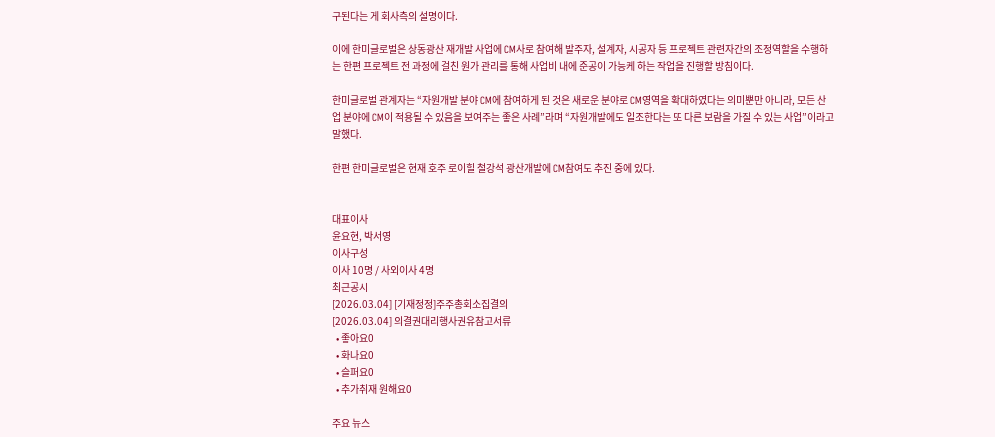구된다는 게 회사측의 설명이다.

이에 한미글로벌은 상동광산 재개발 사업에 CM사로 참여해 발주자, 설계자, 시공자 등 프로젝트 관련자간의 조정역할을 수행하는 한편 프로젝트 전 과정에 걸친 원가 관리를 통해 사업비 내에 준공이 가능케 하는 작업을 진행할 방침이다.

한미글로벌 관계자는 “자원개발 분야 CM에 참여하게 된 것은 새로운 분야로 CM영역을 확대하였다는 의미뿐만 아니라, 모든 산업 분야에 CM이 적용될 수 있음을 보여주는 좋은 사례”라며 “자원개발에도 일조한다는 또 다른 보람을 가질 수 있는 사업”이라고 말했다.

한편 한미글로벌은 현재 호주 로이힐 철강석 광산개발에 CM참여도 추진 중에 있다.


대표이사
윤요현, 박서영
이사구성
이사 10명 / 사외이사 4명
최근공시
[2026.03.04] [기재정정]주주총회소집결의
[2026.03.04] 의결권대리행사권유참고서류
  • 좋아요0
  • 화나요0
  • 슬퍼요0
  • 추가취재 원해요0

주요 뉴스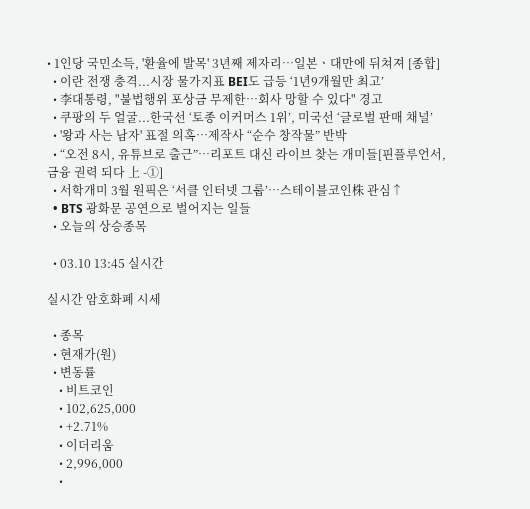• 1인당 국민소득, '환율에 발목' 3년째 제자리⋯일본ㆍ대만에 뒤쳐져 [종합]
  • 이란 전쟁 충격...시장 물가지표 BEI도 급등 ‘1년9개월만 최고’
  • 李대통령, "불법행위 포상금 무제한…회사 망할 수 있다" 경고
  • 쿠팡의 두 얼굴...한국선 ‘토종 이커머스 1위’, 미국선 ‘글로벌 판매 채널’
  • '왕과 사는 남자' 표절 의혹…제작사 “순수 창작물” 반박
  • “오전 8시, 유튜브로 출근”…리포트 대신 라이브 찾는 개미들[핀플루언서, 금융 권력 되다 上 -①]
  • 서학개미 3월 원픽은 ‘서클 인터넷 그룹’⋯스테이블코인株 관심↑
  • BTS 광화문 공연으로 벌어지는 일들
  • 오늘의 상승종목

  • 03.10 13:45 실시간

실시간 암호화폐 시세

  • 종목
  • 현재가(원)
  • 변동률
    • 비트코인
    • 102,625,000
    • +2.71%
    • 이더리움
    • 2,996,000
    •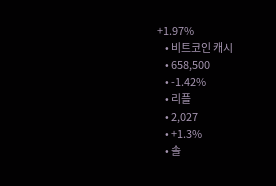+1.97%
    • 비트코인 캐시
    • 658,500
    • -1.42%
    • 리플
    • 2,027
    • +1.3%
    • 솔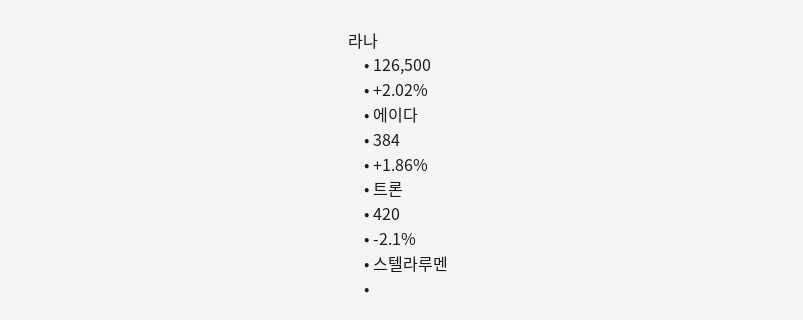라나
    • 126,500
    • +2.02%
    • 에이다
    • 384
    • +1.86%
    • 트론
    • 420
    • -2.1%
    • 스텔라루멘
    •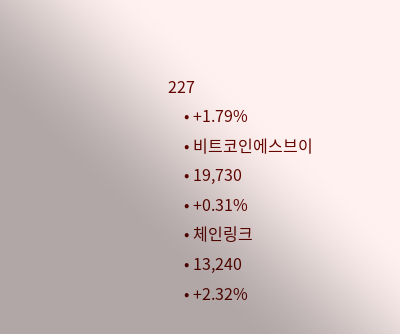227
    • +1.79%
    • 비트코인에스브이
    • 19,730
    • +0.31%
    • 체인링크
    • 13,240
    • +2.32%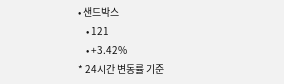• 샌드박스
    • 121
    • +3.42%
* 24시간 변동률 기준